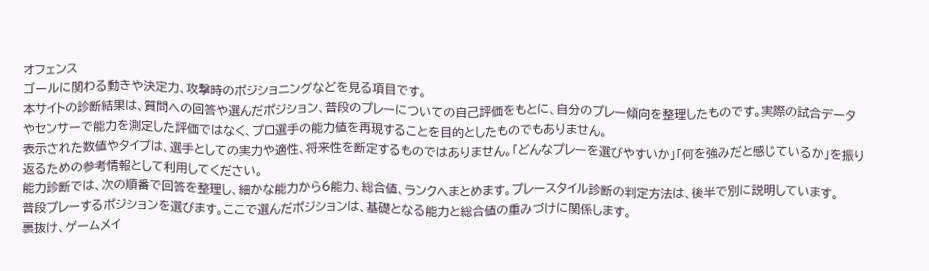オフェンス
ゴールに関わる動きや決定力、攻撃時のポジショニングなどを見る項目です。
本サイトの診断結果は、質問への回答や選んだポジション、普段のプレーについての自己評価をもとに、自分のプレー傾向を整理したものです。実際の試合データやセンサーで能力を測定した評価ではなく、プロ選手の能力値を再現することを目的としたものでもありません。
表示された数値やタイプは、選手としての実力や適性、将来性を断定するものではありません。「どんなプレーを選びやすいか」「何を強みだと感じているか」を振り返るための参考情報として利用してください。
能力診断では、次の順番で回答を整理し、細かな能力から6能力、総合値、ランクへまとめます。プレースタイル診断の判定方法は、後半で別に説明しています。
普段プレーするポジションを選びます。ここで選んだポジションは、基礎となる能力と総合値の重みづけに関係します。
裏抜け、ゲームメイ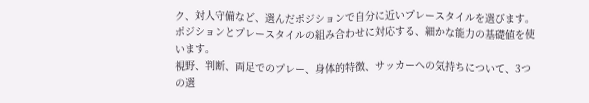ク、対人守備など、選んだポジションで自分に近いプレースタイルを選びます。
ポジションとプレースタイルの組み合わせに対応する、細かな能力の基礎値を使います。
視野、判断、両足でのプレー、身体的特徴、サッカーへの気持ちについて、3つの選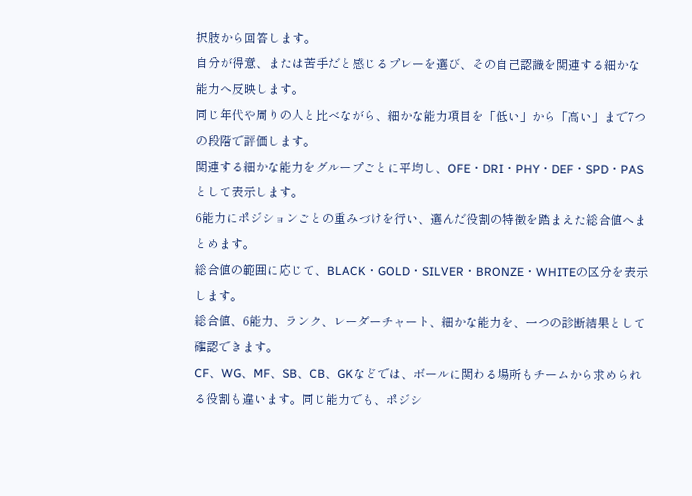択肢から回答します。
自分が得意、または苦手だと感じるプレーを選び、その自己認識を関連する細かな能力へ反映します。
同じ年代や周りの人と比べながら、細かな能力項目を「低い」から「高い」まで7つの段階で評価します。
関連する細かな能力をグループごとに平均し、OFE・DRI・PHY・DEF・SPD・PASとして表示します。
6能力にポジションごとの重みづけを行い、選んだ役割の特徴を踏まえた総合値へまとめます。
総合値の範囲に応じて、BLACK・GOLD・SILVER・BRONZE・WHITEの区分を表示します。
総合値、6能力、ランク、レーダーチャート、細かな能力を、一つの診断結果として確認できます。
CF、WG、MF、SB、CB、GKなどでは、ボールに関わる場所もチームから求められる役割も違います。同じ能力でも、ポジシ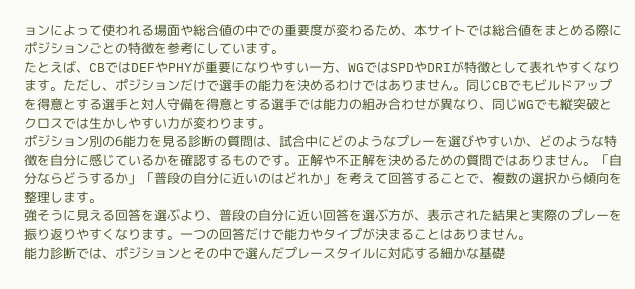ョンによって使われる場面や総合値の中での重要度が変わるため、本サイトでは総合値をまとめる際にポジションごとの特徴を参考にしています。
たとえば、CBではDEFやPHYが重要になりやすい一方、WGではSPDやDRIが特徴として表れやすくなります。ただし、ポジションだけで選手の能力を決めるわけではありません。同じCBでもビルドアップを得意とする選手と対人守備を得意とする選手では能力の組み合わせが異なり、同じWGでも縦突破とクロスでは生かしやすい力が変わります。
ポジション別の6能力を見る診断の質問は、試合中にどのようなプレーを選びやすいか、どのような特徴を自分に感じているかを確認するものです。正解や不正解を決めるための質問ではありません。「自分ならどうするか」「普段の自分に近いのはどれか」を考えて回答することで、複数の選択から傾向を整理します。
強そうに見える回答を選ぶより、普段の自分に近い回答を選ぶ方が、表示された結果と実際のプレーを振り返りやすくなります。一つの回答だけで能力やタイプが決まることはありません。
能力診断では、ポジションとその中で選んだプレースタイルに対応する細かな基礎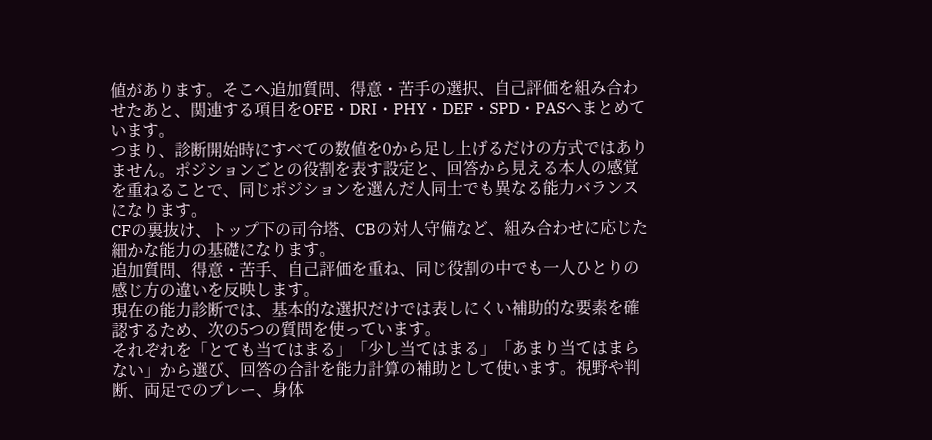値があります。そこへ追加質問、得意・苦手の選択、自己評価を組み合わせたあと、関連する項目をOFE・DRI・PHY・DEF・SPD・PASへまとめています。
つまり、診断開始時にすべての数値を0から足し上げるだけの方式ではありません。ポジションごとの役割を表す設定と、回答から見える本人の感覚を重ねることで、同じポジションを選んだ人同士でも異なる能力バランスになります。
CFの裏抜け、トップ下の司令塔、CBの対人守備など、組み合わせに応じた細かな能力の基礎になります。
追加質問、得意・苦手、自己評価を重ね、同じ役割の中でも一人ひとりの感じ方の違いを反映します。
現在の能力診断では、基本的な選択だけでは表しにくい補助的な要素を確認するため、次の5つの質問を使っています。
それぞれを「とても当てはまる」「少し当てはまる」「あまり当てはまらない」から選び、回答の合計を能力計算の補助として使います。視野や判断、両足でのプレー、身体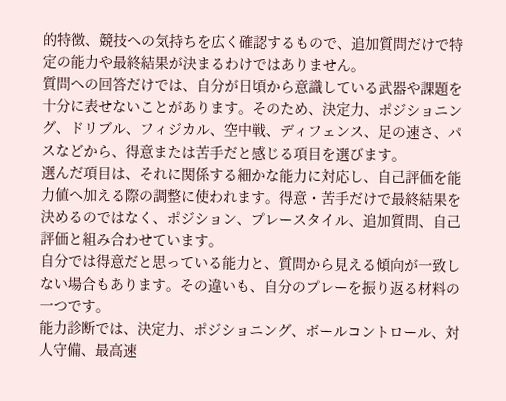的特徴、競技への気持ちを広く確認するもので、追加質問だけで特定の能力や最終結果が決まるわけではありません。
質問への回答だけでは、自分が日頃から意識している武器や課題を十分に表せないことがあります。そのため、決定力、ポジショニング、ドリブル、フィジカル、空中戦、ディフェンス、足の速さ、パスなどから、得意または苦手だと感じる項目を選びます。
選んだ項目は、それに関係する細かな能力に対応し、自己評価を能力値へ加える際の調整に使われます。得意・苦手だけで最終結果を決めるのではなく、ポジション、プレースタイル、追加質問、自己評価と組み合わせています。
自分では得意だと思っている能力と、質問から見える傾向が一致しない場合もあります。その違いも、自分のプレーを振り返る材料の一つです。
能力診断では、決定力、ポジショニング、ボールコントロール、対人守備、最高速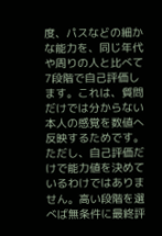度、パスなどの細かな能力を、同じ年代や周りの人と比べて7段階で自己評価します。これは、質問だけでは分からない本人の感覚を数値へ反映するためです。
ただし、自己評価だけで能力値を決めているわけではありません。高い段階を選べば無条件に最終評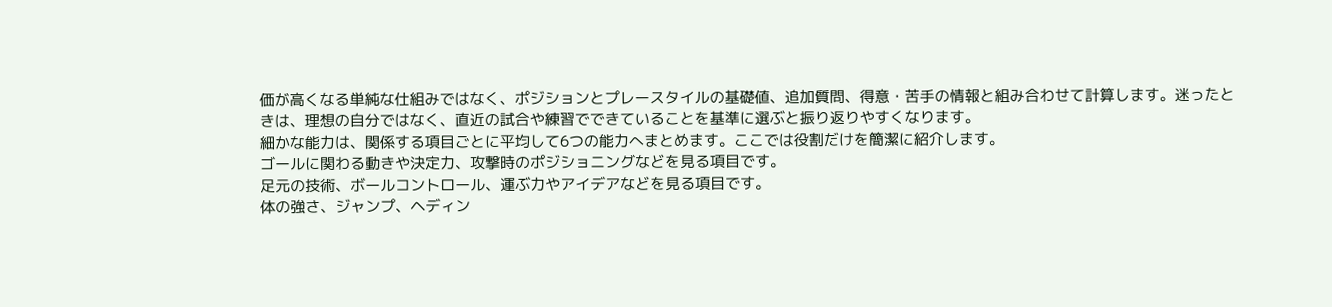価が高くなる単純な仕組みではなく、ポジションとプレースタイルの基礎値、追加質問、得意・苦手の情報と組み合わせて計算します。迷ったときは、理想の自分ではなく、直近の試合や練習でできていることを基準に選ぶと振り返りやすくなります。
細かな能力は、関係する項目ごとに平均して6つの能力へまとめます。ここでは役割だけを簡潔に紹介します。
ゴールに関わる動きや決定力、攻撃時のポジショニングなどを見る項目です。
足元の技術、ボールコントロール、運ぶ力やアイデアなどを見る項目です。
体の強さ、ジャンプ、ヘディン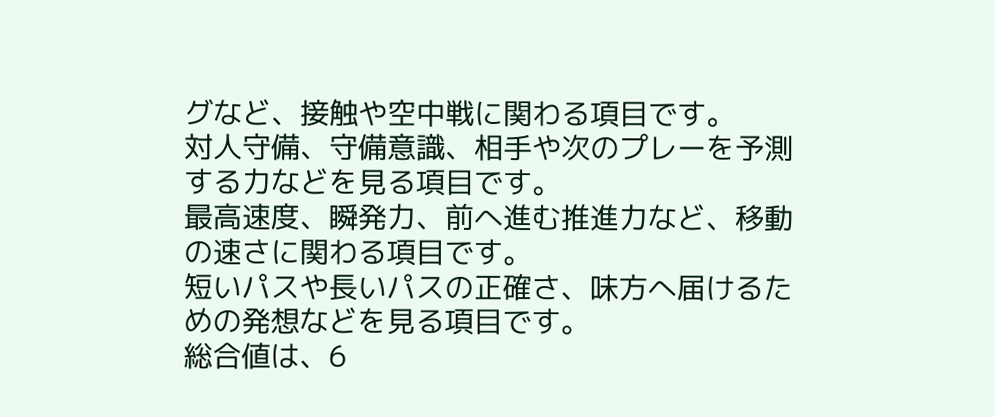グなど、接触や空中戦に関わる項目です。
対人守備、守備意識、相手や次のプレーを予測する力などを見る項目です。
最高速度、瞬発力、前へ進む推進力など、移動の速さに関わる項目です。
短いパスや長いパスの正確さ、味方へ届けるための発想などを見る項目です。
総合値は、6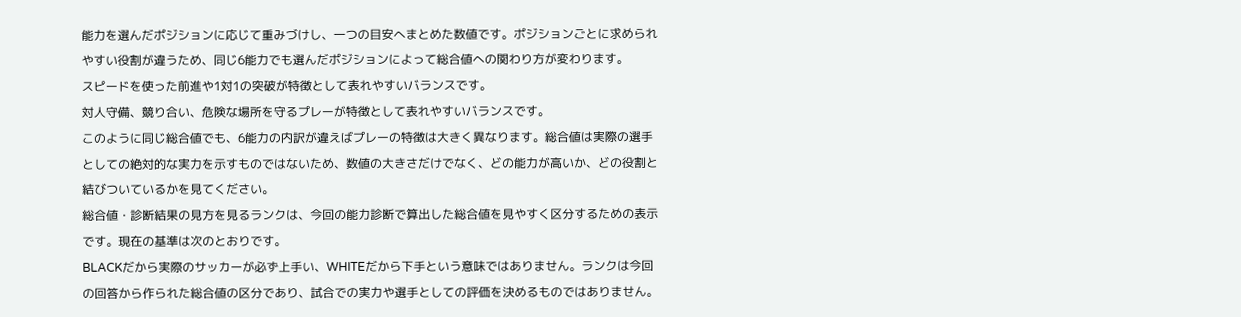能力を選んだポジションに応じて重みづけし、一つの目安へまとめた数値です。ポジションごとに求められやすい役割が違うため、同じ6能力でも選んだポジションによって総合値への関わり方が変わります。
スピードを使った前進や1対1の突破が特徴として表れやすいバランスです。
対人守備、競り合い、危険な場所を守るプレーが特徴として表れやすいバランスです。
このように同じ総合値でも、6能力の内訳が違えばプレーの特徴は大きく異なります。総合値は実際の選手としての絶対的な実力を示すものではないため、数値の大きさだけでなく、どの能力が高いか、どの役割と結びついているかを見てください。
総合値・診断結果の見方を見るランクは、今回の能力診断で算出した総合値を見やすく区分するための表示です。現在の基準は次のとおりです。
BLACKだから実際のサッカーが必ず上手い、WHITEだから下手という意味ではありません。ランクは今回の回答から作られた総合値の区分であり、試合での実力や選手としての評価を決めるものではありません。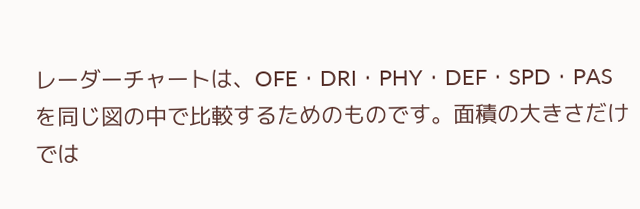レーダーチャートは、OFE・DRI・PHY・DEF・SPD・PASを同じ図の中で比較するためのものです。面積の大きさだけでは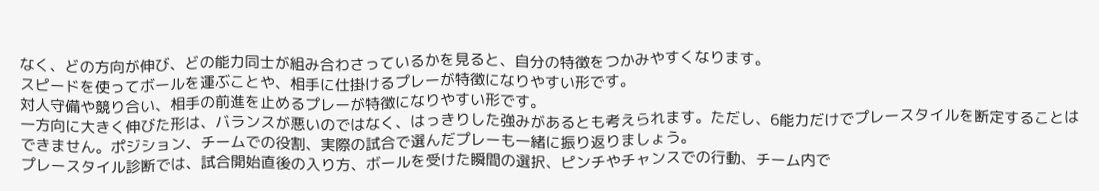なく、どの方向が伸び、どの能力同士が組み合わさっているかを見ると、自分の特徴をつかみやすくなります。
スピードを使ってボールを運ぶことや、相手に仕掛けるプレーが特徴になりやすい形です。
対人守備や競り合い、相手の前進を止めるプレーが特徴になりやすい形です。
一方向に大きく伸びた形は、バランスが悪いのではなく、はっきりした強みがあるとも考えられます。ただし、6能力だけでプレースタイルを断定することはできません。ポジション、チームでの役割、実際の試合で選んだプレーも一緒に振り返りましょう。
プレースタイル診断では、試合開始直後の入り方、ボールを受けた瞬間の選択、ピンチやチャンスでの行動、チーム内で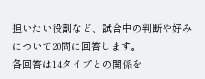担いたい役割など、試合中の判断や好みについて20問に回答します。
各回答は14タイプとの関係を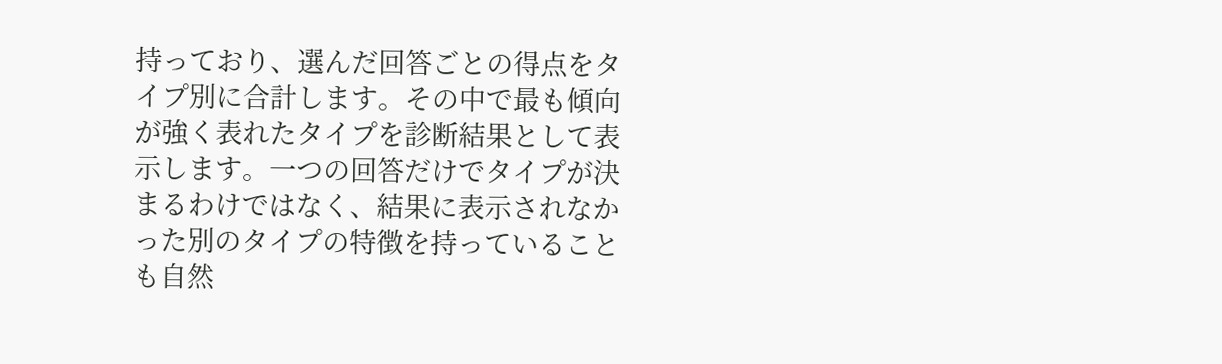持っており、選んだ回答ごとの得点をタイプ別に合計します。その中で最も傾向が強く表れたタイプを診断結果として表示します。一つの回答だけでタイプが決まるわけではなく、結果に表示されなかった別のタイプの特徴を持っていることも自然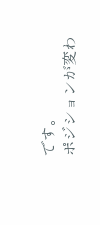です。
ポジションが変わ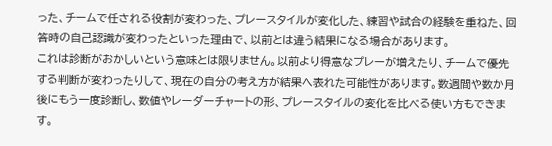った、チームで任される役割が変わった、プレースタイルが変化した、練習や試合の経験を重ねた、回答時の自己認識が変わったといった理由で、以前とは違う結果になる場合があります。
これは診断がおかしいという意味とは限りません。以前より得意なプレーが増えたり、チームで優先する判断が変わったりして、現在の自分の考え方が結果へ表れた可能性があります。数週間や数か月後にもう一度診断し、数値やレーダーチャートの形、プレースタイルの変化を比べる使い方もできます。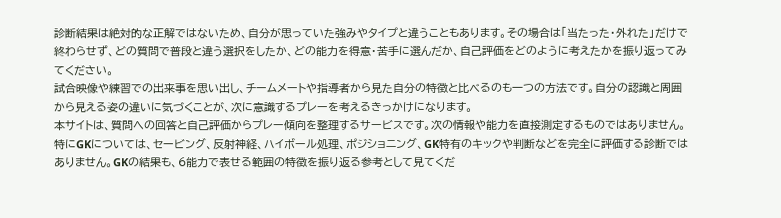診断結果は絶対的な正解ではないため、自分が思っていた強みやタイプと違うこともあります。その場合は「当たった・外れた」だけで終わらせず、どの質問で普段と違う選択をしたか、どの能力を得意・苦手に選んだか、自己評価をどのように考えたかを振り返ってみてください。
試合映像や練習での出来事を思い出し、チームメートや指導者から見た自分の特徴と比べるのも一つの方法です。自分の認識と周囲から見える姿の違いに気づくことが、次に意識するプレーを考えるきっかけになります。
本サイトは、質問への回答と自己評価からプレー傾向を整理するサービスです。次の情報や能力を直接測定するものではありません。
特にGKについては、セービング、反射神経、ハイボール処理、ポジショニング、GK特有のキックや判断などを完全に評価する診断ではありません。GKの結果も、6能力で表せる範囲の特徴を振り返る参考として見てくだ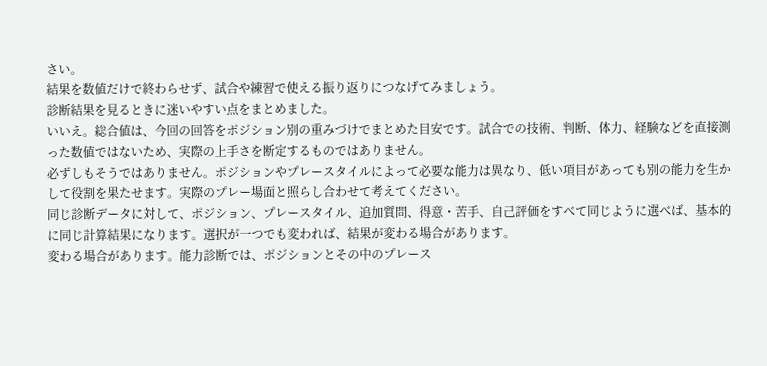さい。
結果を数値だけで終わらせず、試合や練習で使える振り返りにつなげてみましょう。
診断結果を見るときに迷いやすい点をまとめました。
いいえ。総合値は、今回の回答をポジション別の重みづけでまとめた目安です。試合での技術、判断、体力、経験などを直接測った数値ではないため、実際の上手さを断定するものではありません。
必ずしもそうではありません。ポジションやプレースタイルによって必要な能力は異なり、低い項目があっても別の能力を生かして役割を果たせます。実際のプレー場面と照らし合わせて考えてください。
同じ診断データに対して、ポジション、プレースタイル、追加質問、得意・苦手、自己評価をすべて同じように選べば、基本的に同じ計算結果になります。選択が一つでも変われば、結果が変わる場合があります。
変わる場合があります。能力診断では、ポジションとその中のプレース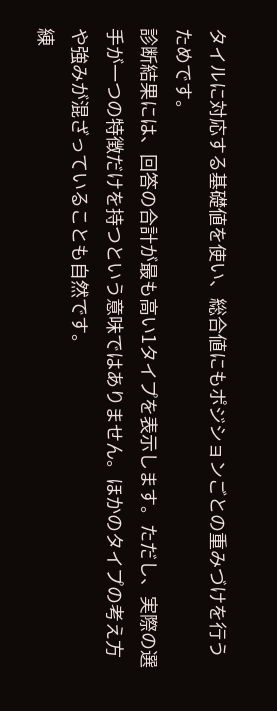タイルに対応する基礎値を使い、総合値にもポジションごとの重みづけを行うためです。
診断結果には、回答の合計が最も高い1タイプを表示します。ただし、実際の選手が一つの特徴だけを持つという意味ではありません。ほかのタイプの考え方や強みが混ざっていることも自然です。
練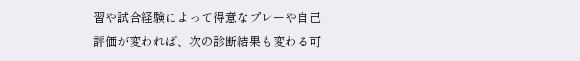習や試合経験によって得意なプレーや自己評価が変われば、次の診断結果も変わる可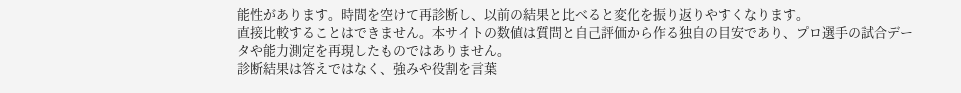能性があります。時間を空けて再診断し、以前の結果と比べると変化を振り返りやすくなります。
直接比較することはできません。本サイトの数値は質問と自己評価から作る独自の目安であり、プロ選手の試合データや能力測定を再現したものではありません。
診断結果は答えではなく、強みや役割を言葉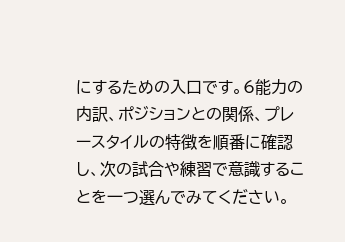にするための入口です。6能力の内訳、ポジションとの関係、プレースタイルの特徴を順番に確認し、次の試合や練習で意識することを一つ選んでみてください。